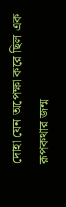দোহা যেন অপেক্ষা করে ছিল এক রূপকথার জন্ম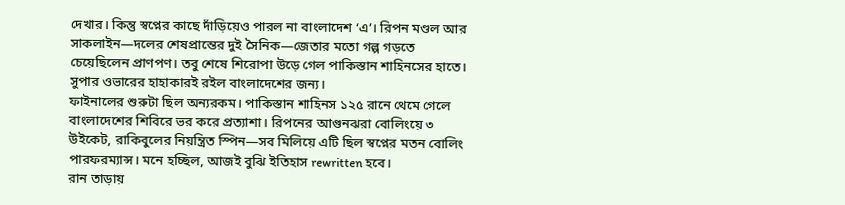দেখার। কিন্তু স্বপ্নের কাছে দাঁড়িয়েও পারল না বাংলাদেশ ‘এ’। রিপন মণ্ডল আর সাকলাইন—দলের শেষপ্রান্তের দুই সৈনিক—জেতার মতো গল্প গড়তে চেয়েছিলেন প্রাণপণ। তবু শেষে শিরোপা উড়ে গেল পাকিস্তান শাহিনসের হাতে। সুপার ওভারের হাহাকারই রইল বাংলাদেশের জন্য।
ফাইনালের শুরুটা ছিল অন্যরকম। পাকিস্তান শাহিনস ১২৫ রানে থেমে গেলে বাংলাদেশের শিবিরে ভর করে প্রত্যাশা। রিপনের আগুনঝরা বোলিংয়ে ৩ উইকেট, রাকিবুলের নিয়ন্ত্রিত স্পিন—সব মিলিয়ে এটি ছিল স্বপ্নের মতন বোলিং পারফরম্যান্স। মনে হচ্ছিল, আজই বুঝি ইতিহাস rewritten হবে।
রান তাড়ায়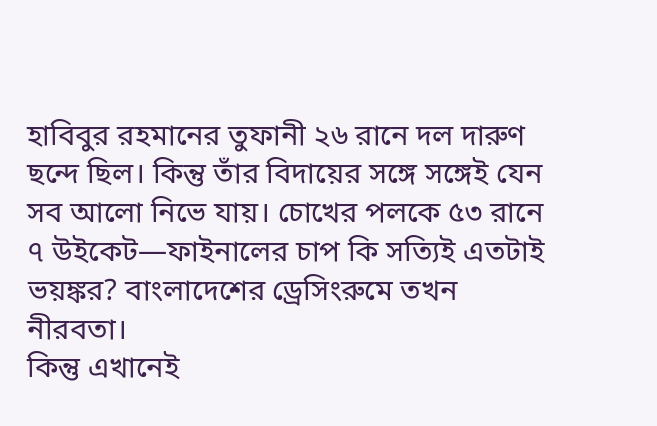হাবিবুর রহমানের তুফানী ২৬ রানে দল দারুণ ছন্দে ছিল। কিন্তু তাঁর বিদায়ের সঙ্গে সঙ্গেই যেন সব আলো নিভে যায়। চোখের পলকে ৫৩ রানে ৭ উইকেট—ফাইনালের চাপ কি সত্যিই এতটাই ভয়ঙ্কর? বাংলাদেশের ড্রেসিংরুমে তখন নীরবতা।
কিন্তু এখানেই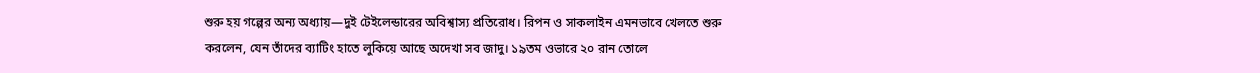শুরু হয় গল্পের অন্য অধ্যায়—দুই টেইলেন্ডারের অবিশ্বাস্য প্রতিরোধ। রিপন ও সাকলাইন এমনভাবে খেলতে শুরু করলেন, যেন তাঁদের ব্যাটিং হাতে লুকিয়ে আছে অদেখা সব জাদু। ১৯তম ওভারে ২০ রান তোলে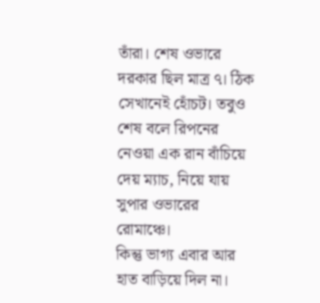তাঁরা। শেষ ওভারে দরকার ছিল মাত্র ৭। ঠিক সেখানেই হোঁচট। তবুও শেষ বলে রিপনের নেওয়া এক রান বাঁচিয়ে দেয় ম্যাচ, নিয়ে যায় সুপার ওভারের রোমাঞ্চে।
কিন্তু ভাগ্য এবার আর হাত বাড়িয়ে দিল না।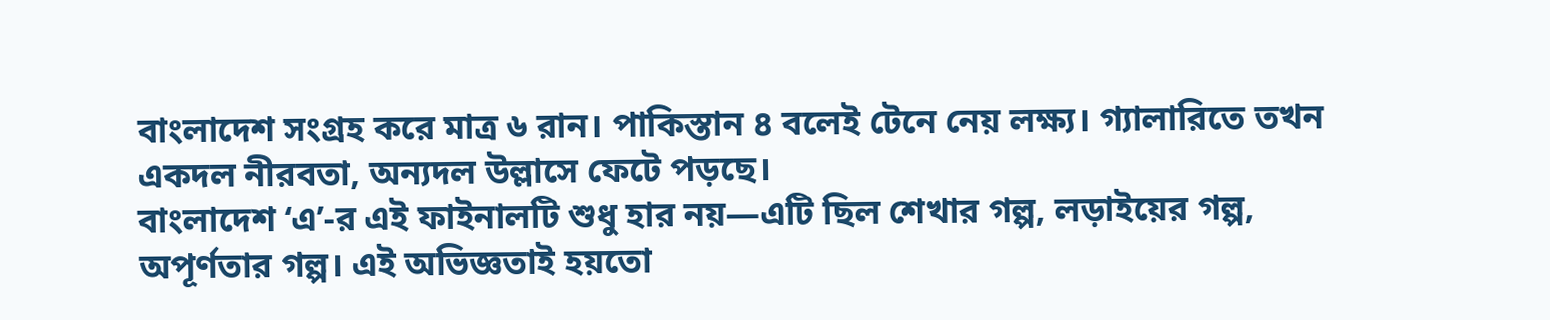বাংলাদেশ সংগ্রহ করে মাত্র ৬ রান। পাকিস্তান ৪ বলেই টেনে নেয় লক্ষ্য। গ্যালারিতে তখন একদল নীরবতা, অন্যদল উল্লাসে ফেটে পড়ছে।
বাংলাদেশ ‘এ’-র এই ফাইনালটি শুধু হার নয়—এটি ছিল শেখার গল্প, লড়াইয়ের গল্প, অপূর্ণতার গল্প। এই অভিজ্ঞতাই হয়তো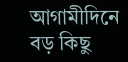আগামীদিনে বড় কিছু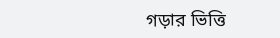গড়ার ভিত্তি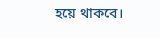হয়ে থাকবে।